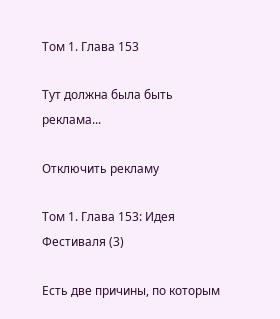Том 1. Глава 153

Тут должна была быть реклама...

Отключить рекламу

Том 1. Глава 153: Идея Фестиваля (3)

Есть две причины, по которым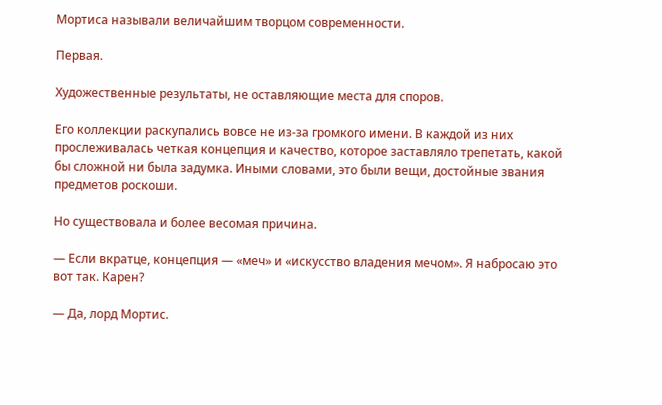Мортиса называли величайшим творцом современности.

Первая.

Художественные результаты, не оставляющие места для споров.

Его коллекции раскупались вовсе не из-за громкого имени. В каждой из них прослеживалась четкая концепция и качество, которое заставляло трепетать, какой бы сложной ни была задумка. Иными словами, это были вещи, достойные звания предметов роскоши.

Но существовала и более весомая причина.

— Если вкратце, концепция — «меч» и «искусство владения мечом». Я набросаю это вот так. Карен?

— Да, лорд Мортис.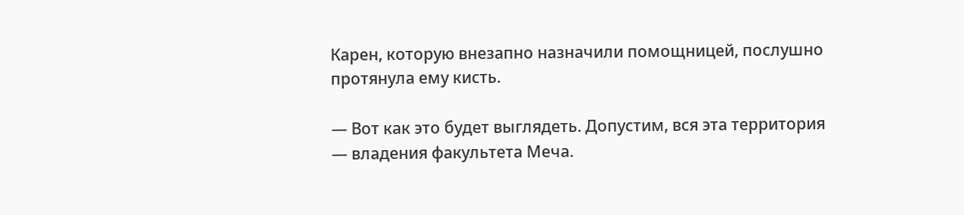Карен, которую внезапно назначили помощницей, послушно протянула ему кисть.

— Вот как это будет выглядеть. Допустим, вся эта территория — владения факультета Меча.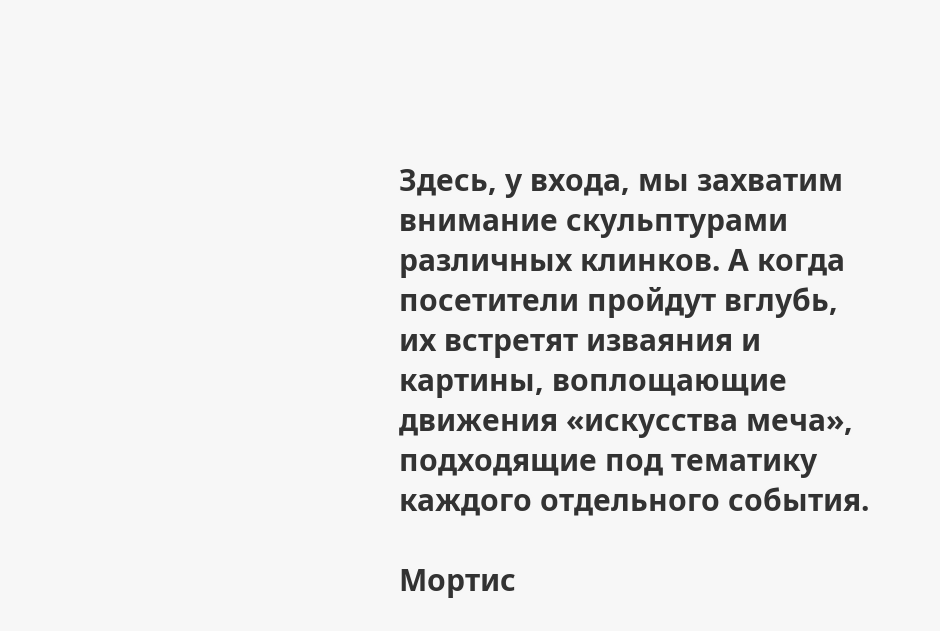Здесь, у входа, мы захватим внимание скульптурами различных клинков. А когда посетители пройдут вглубь, их встретят изваяния и картины, воплощающие движения «искусства меча», подходящие под тематику каждого отдельного события.

Мортис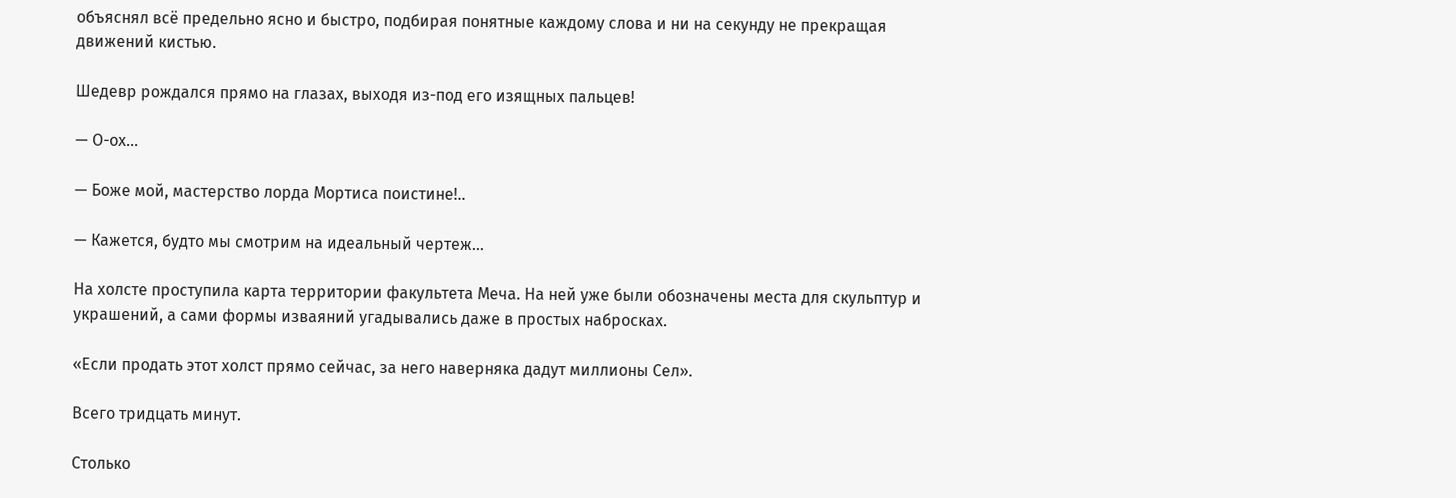объяснял всё предельно ясно и быстро, подбирая понятные каждому слова и ни на секунду не прекращая движений кистью.

Шедевр рождался прямо на глазах, выходя из-под его изящных пальцев!

— О-ох…

— Боже мой, мастерство лорда Мортиса поистине!..

— Кажется, будто мы смотрим на идеальный чертеж…

На холсте проступила карта территории факультета Меча. На ней уже были обозначены места для скульптур и украшений, а сами формы изваяний угадывались даже в простых набросках.

«Если продать этот холст прямо сейчас, за него наверняка дадут миллионы Сел».

Всего тридцать минут.

Столько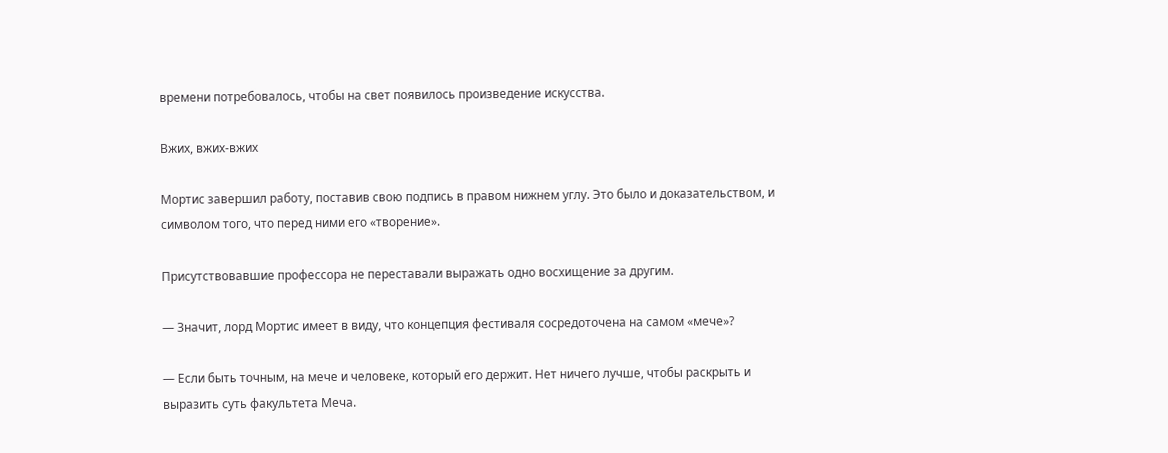времени потребовалось, чтобы на свет появилось произведение искусства.

Вжих, вжих-вжих

Мортис завершил работу, поставив свою подпись в правом нижнем углу. Это было и доказательством, и символом того, что перед ними его «творение».

Присутствовавшие профессора не переставали выражать одно восхищение за другим.

— Значит, лорд Мортис имеет в виду, что концепция фестиваля сосредоточена на самом «мече»?

— Если быть точным, на мече и человеке, который его держит. Нет ничего лучше, чтобы раскрыть и выразить суть факультета Меча.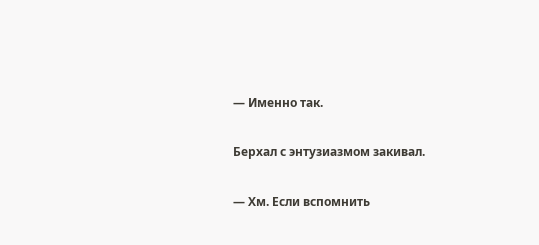— Именно так.

Берхал с энтузиазмом закивал.

— Хм. Если вспомнить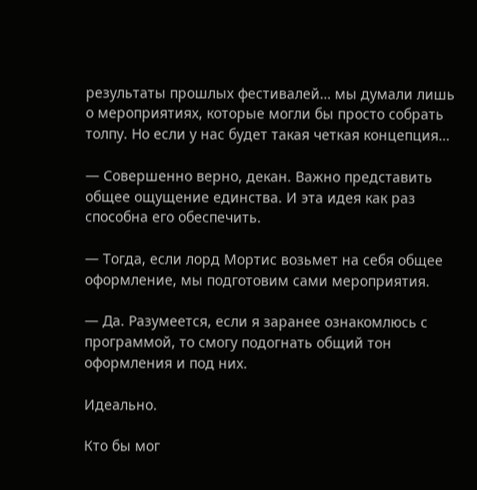результаты прошлых фестивалей… мы думали лишь о мероприятиях, которые могли бы просто собрать толпу. Но если у нас будет такая четкая концепция…

— Совершенно верно, декан. Важно представить общее ощущение единства. И эта идея как раз способна его обеспечить.

— Тогда, если лорд Мортис возьмет на себя общее оформление, мы подготовим сами мероприятия.

— Да. Разумеется, если я заранее ознакомлюсь с программой, то смогу подогнать общий тон оформления и под них.

Идеально.

Кто бы мог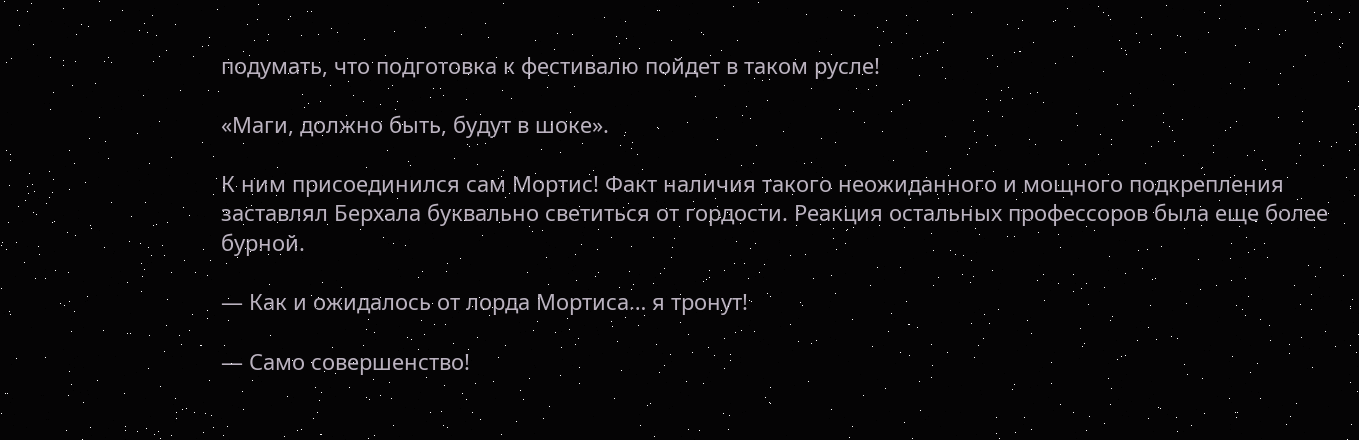подумать, что подготовка к фестивалю пойдет в таком русле!

«Маги, должно быть, будут в шоке».

К ним присоединился сам Мортис! Факт наличия такого неожиданного и мощного подкрепления заставлял Берхала буквально светиться от гордости. Реакция остальных профессоров была еще более бурной.

— Как и ожидалось от лорда Мортиса… я тронут!

— Само совершенство!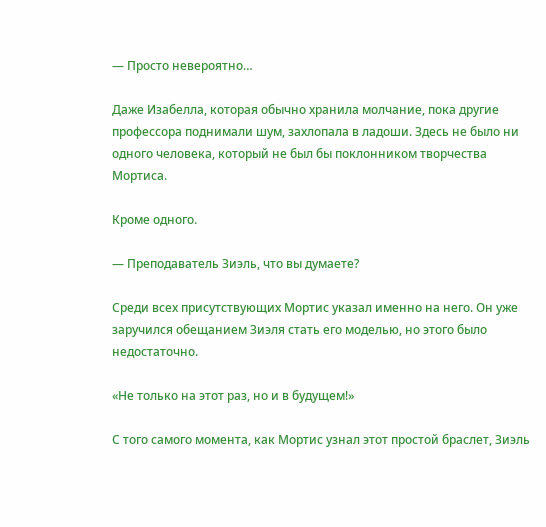— Просто невероятно…

Даже Изабелла, которая обычно хранила молчание, пока другие профессора поднимали шум, захлопала в ладоши. Здесь не было ни одного человека, который не был бы поклонником творчества Мортиса.

Кроме одного.

— Преподаватель Зиэль, что вы думаете?

Среди всех присутствующих Мортис указал именно на него. Он уже заручился обещанием Зиэля стать его моделью, но этого было недостаточно.

«Не только на этот раз, но и в будущем!»

С того самого момента, как Мортис узнал этот простой браслет, Зиэль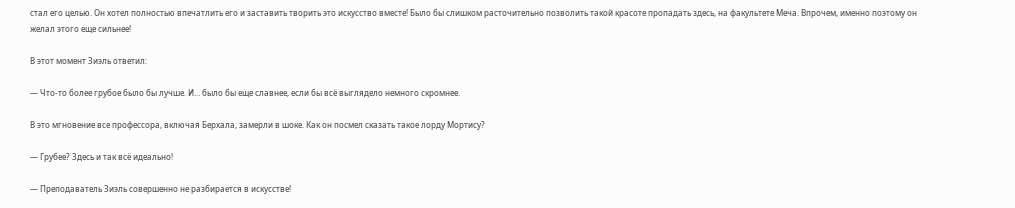стал его целью. Он хотел полностью впечатлить его и заставить творить это искусство вместе! Было бы слишком расточительно позволить такой красоте пропадать здесь, на факультете Меча. Впрочем, именно поэтому он желал этого еще сильнее!

В этот момент Зиэль ответил:

— Что-то более грубое было бы лучше. И… было бы еще славнее, если бы всё выглядело немного скромнее.

В это мгновение все профессора, включая Берхала, замерли в шоке. Как он посмел сказать такое лорду Мортису?

— Грубее? Здесь и так всё идеально!

— Преподаватель Зиэль совершенно не разбирается в искусстве!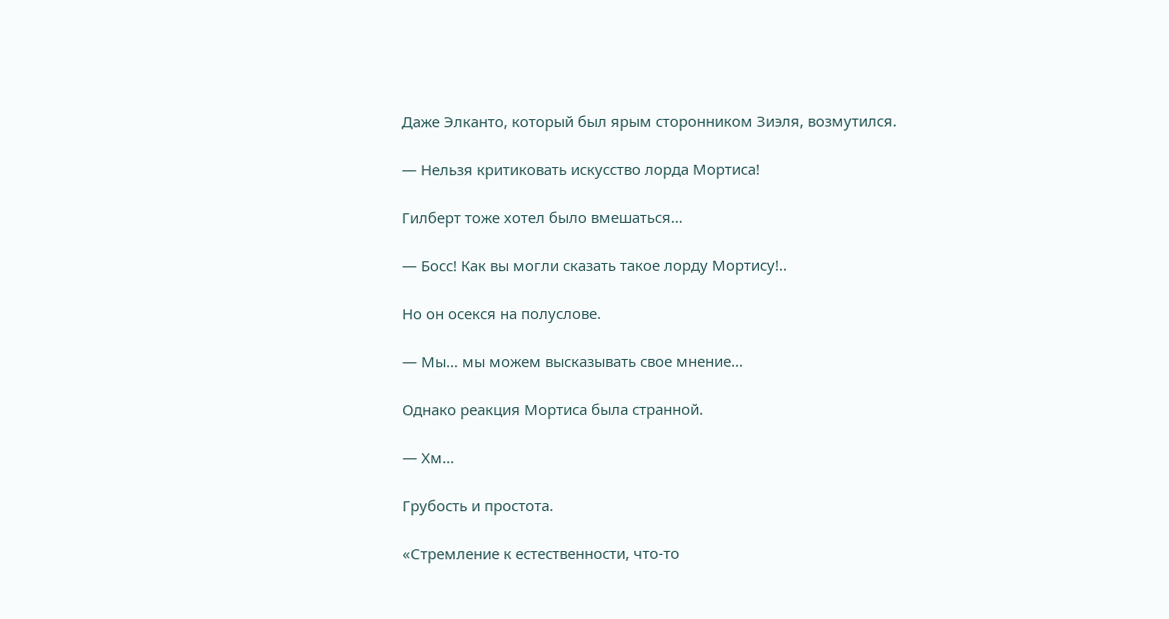Даже Элканто, который был ярым сторонником Зиэля, возмутился.

— Нельзя критиковать искусство лорда Мортиса!

Гилберт тоже хотел было вмешаться…

— Босс! Как вы могли сказать такое лорду Мортису!..

Но он осекся на полуслове.

— Мы… мы можем высказывать свое мнение…

Однако реакция Мортиса была странной.

— Хм…

Грубость и простота.

«Стремление к естественности, что-то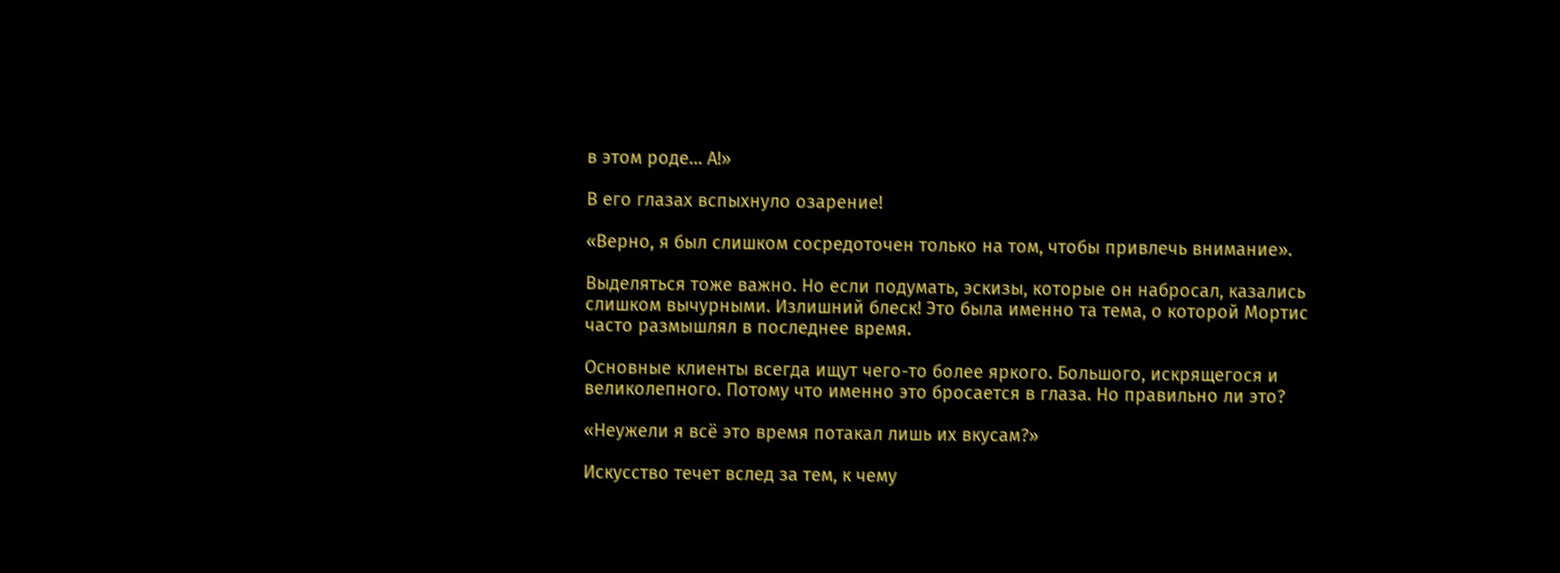в этом роде… А!»

В его глазах вспыхнуло озарение!

«Верно, я был слишком сосредоточен только на том, чтобы привлечь внимание».

Выделяться тоже важно. Но если подумать, эскизы, которые он набросал, казались слишком вычурными. Излишний блеск! Это была именно та тема, о которой Мортис часто размышлял в последнее время.

Основные клиенты всегда ищут чего-то более яркого. Большого, искрящегося и великолепного. Потому что именно это бросается в глаза. Но правильно ли это?

«Неужели я всё это время потакал лишь их вкусам?»

Искусство течет вслед за тем, к чему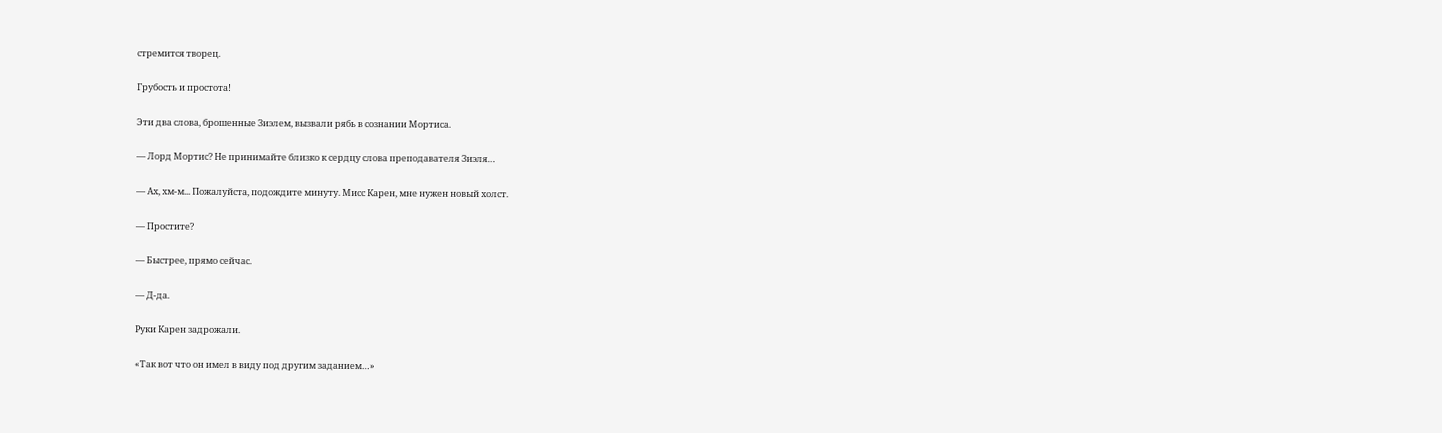стремится творец.

Грубость и простота!

Эти два слова, брошенные Зиэлем, вызвали рябь в сознании Мортиса.

— Лорд Мортис? Не принимайте близко к сердцу слова преподавателя Зиэля…

— Ах, хм-м... Пожалуйста, подождите минуту. Мисс Карен, мне нужен новый холст.

— Простите?

— Быстрее, прямо сейчас.

— Д-да.

Руки Карен задрожали.

«Так вот что он имел в виду под другим заданием…»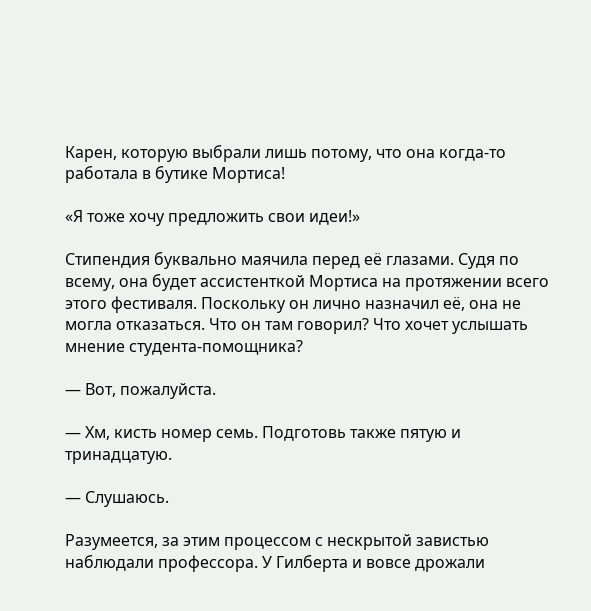Карен, которую выбрали лишь потому, что она когда-то работала в бутике Мортиса!

«Я тоже хочу предложить свои идеи!»

Стипендия буквально маячила перед её глазами. Судя по всему, она будет ассистенткой Мортиса на протяжении всего этого фестиваля. Поскольку он лично назначил её, она не могла отказаться. Что он там говорил? Что хочет услышать мнение студента-помощника?

— Вот, пожалуйста.

— Хм, кисть номер семь. Подготовь также пятую и тринадцатую.

— Слушаюсь.

Разумеется, за этим процессом с нескрытoй завистью наблюдали профессора. У Гилберта и вовсе дрожали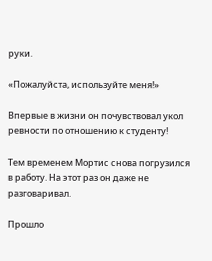руки.

«Пожалуйста, используйте меня!»

Впервые в жизни он почувствовал укол ревности по отношению к студенту!

Тем временем Мортис снова погрузился в работу. На этот раз он даже не разговаривал.

Прошло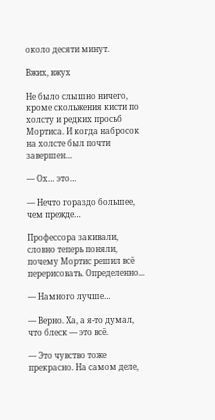около десяти минут.

Вжих, вжух

Не было слышно ничего, кроме скольжения кисти по холсту и редких просьб Мортиса. И когда набросок на холсте был почти завершен…

— Ох… это…

— Нечто гораздо большее, чем прежде…

Профессора закивали, словно теперь поняли, почему Мортис решил всё перерисовать. Определенно...

— Намного лучше…

— Верно. Ха, а я-то думал, что блеск — это всё.

— Это чувство тоже прекрасно. На самом деле,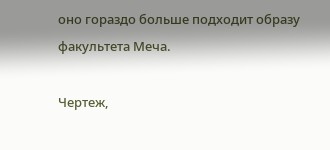оно гораздо больше подходит образу факультета Меча.

Чертеж,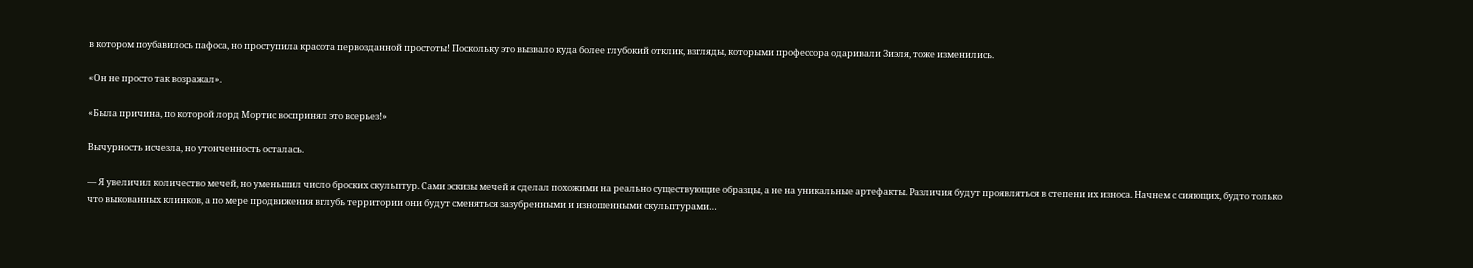в котором поубавилось пафоса, но проступила красота первозданной простоты! Поскольку это вызвало куда более глубокий отклик, взгляды, которыми профессора одаривали Зиэля, тоже изменились.

«Он не просто так возражал».

«Была причина, по которой лорд Мортис воспринял это всерьез!»

Вычурность исчезла, но утонченность осталась.

— Я увеличил количество мечей, но уменьшил число броских скульптур. Сами эскизы мечей я сделал похожими на реально существующие образцы, а не на уникальные артефакты. Различия будут проявляться в степени их износа. Начнем с сияющих, будто только что выкованных клинков, а по мере продвижения вглубь территории они будут сменяться зазубренными и изношенными скульптурами…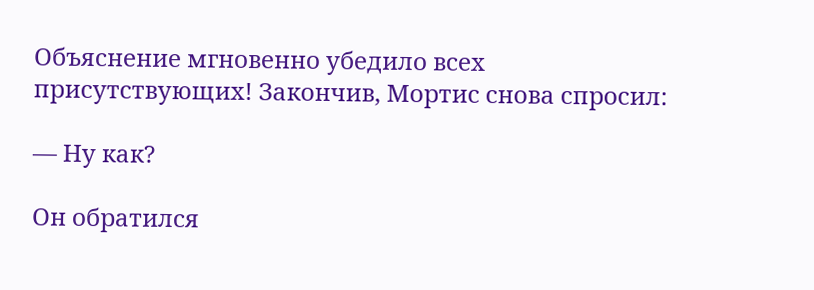Объяснение мгновенно убедило всех присутствующих! Закончив, Мортис снова спросил:

— Ну как?

Он обратился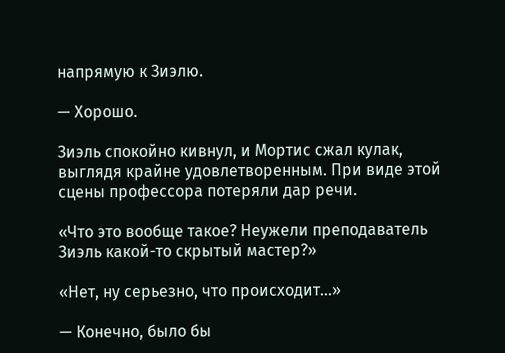напрямую к Зиэлю.

— Хорошо.

Зиэль спокойно кивнул, и Мортис сжал кулак, выглядя крайне удовлетворенным. При виде этой сцены профессора потеряли дар речи.

«Что это вообще такое? Неужели преподаватель Зиэль какой-то скрытый мастер?»

«Нет, ну серьезно, что происходит…»

— Конечно, было бы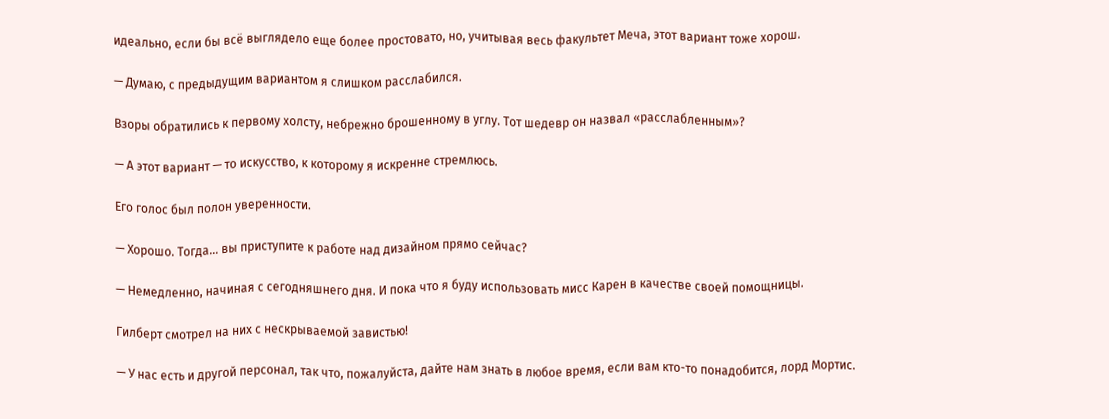идеально, если бы всё выглядело еще более простовато, но, учитывая весь факультет Меча, этот вариант тоже хорош.

— Думаю, с предыдущим вариантом я слишком расслабился.

Взоры обратились к первому холсту, небрежно брошенному в углу. Тот шедевр он назвал «расслабленным»?

— А этот вариант — то искусство, к которому я искренне стремлюсь.

Его голос был полон уверенности.

— Хорошо. Тогда… вы приступите к работе над дизайном прямо сейчас?

— Немедленно, начиная с сегодняшнего дня. И пока что я буду использовать мисс Карен в качестве своей помощницы.

Гилберт смотрел на них с нескрываемой завистью!

— У нас есть и другой персонал, так что, пожалуйста, дайте нам знать в любое время, если вам кто-то понадобится, лорд Мортис.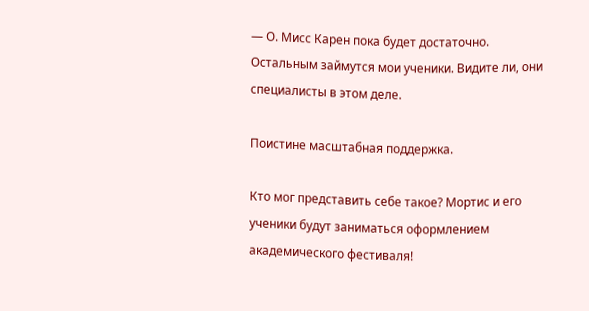— О. Мисс Карен пока будет достаточно. Остальным займутся мои ученики. Видите ли, они специалисты в этом деле.

Поистине масштабная поддержка.

Кто мог представить себе такое? Мортис и его ученики будут заниматься оформлением академического фестиваля!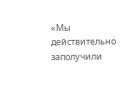«Мы действительно заполучили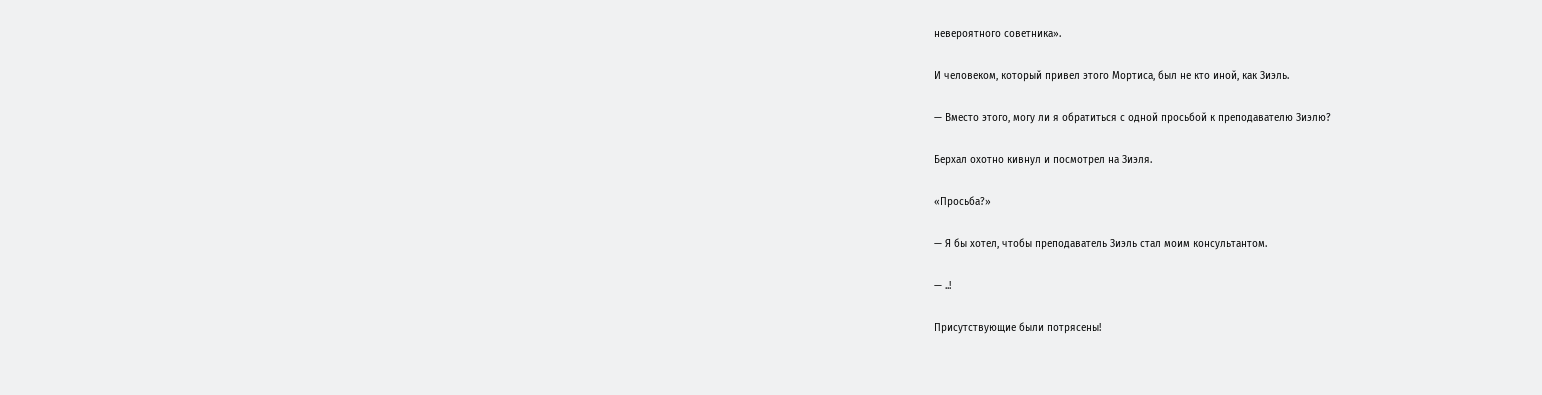невероятного советника».

И человеком, который привел этого Мортиса, был не кто иной, как Зиэль.

— Вместо этого, могу ли я обратиться с одной просьбой к преподавателю Зиэлю?

Берхал охотно кивнул и посмотрел на Зиэля.

«Просьба?»

— Я бы хотел, чтобы преподаватель Зиэль стал моим консультантом.

— ..!

Присутствующие были потрясены!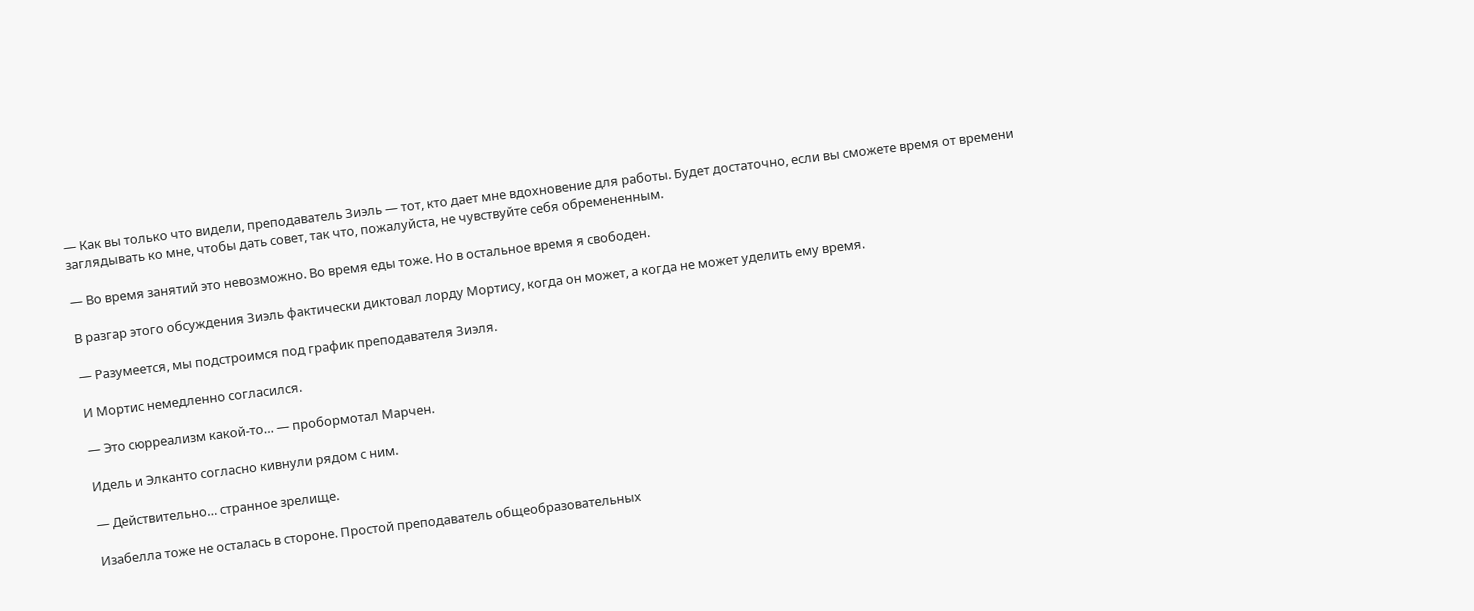— Как вы только что видели, преподаватель Зиэль — тот, кто дает мне вдохновение для работы. Будет достаточно, если вы сможете время от времени заглядывать ко мне, чтобы дать совет, так что, пожалуйста, не чувствуйте себя обремененным.

— Во время занятий это невозможно. Во время еды тоже. Но в остальное время я свободен.

В разгар этого обсуждения Зиэль фактически диктовал лорду Мортису, когда он может, а когда не может уделить ему время.

— Разумеется, мы подстроимся под график преподавателя Зиэля.

И Мортис немедленно согласился.

— Это сюрреализм какой-то… — пробормотал Марчен.

Идель и Элканто согласно кивнули рядом с ним.

— Действительно… странное зрелище.

Изабелла тоже не осталась в стороне. Простой преподаватель общеобразовательных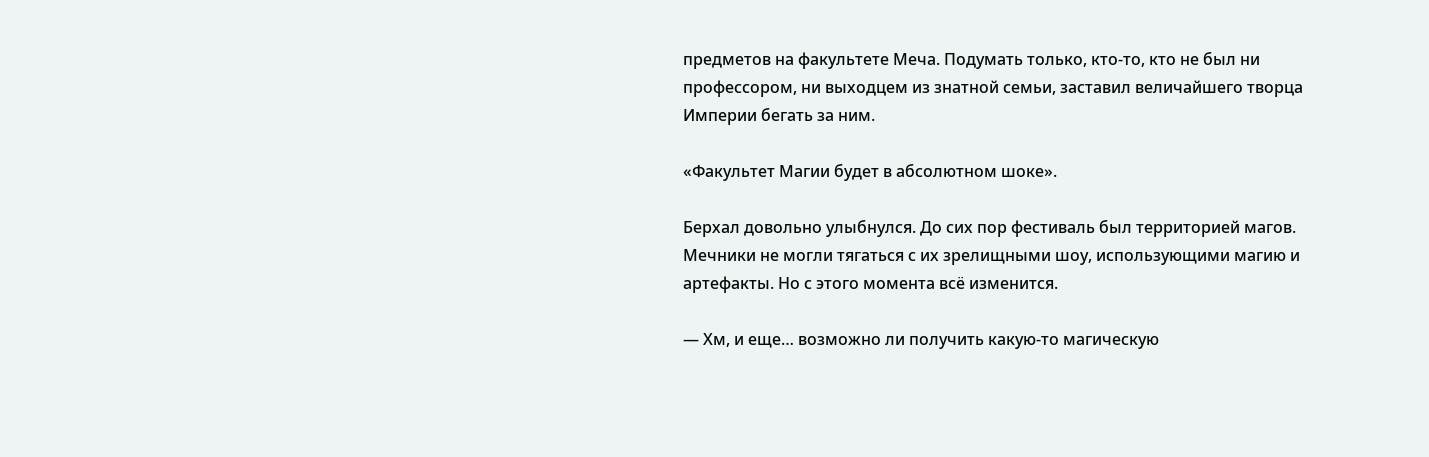предметов на факультете Меча. Подумать только, кто-то, кто не был ни профессором, ни выходцем из знатной семьи, заставил величайшего творца Империи бегать за ним.

«Факультет Магии будет в абсолютном шоке».

Берхал довольно улыбнулся. До сих пор фестиваль был территорией магов. Мечники не могли тягаться с их зрелищными шоу, использующими магию и артефакты. Но с этого момента всё изменится.

— Хм, и еще… возможно ли получить какую-то магическую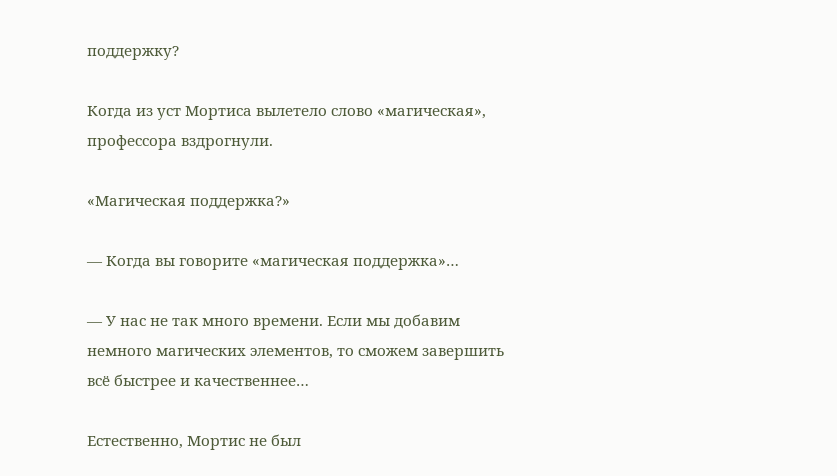поддержку?

Когда из уст Мортиса вылетело слово «магическая», профессора вздрогнули.

«Магическая поддержка?»

— Когда вы говорите «магическая поддержка»…

— У нас не так много времени. Если мы добавим немного магических элементов, то сможем завершить всё быстрее и качественнее…

Естественно, Мортис не был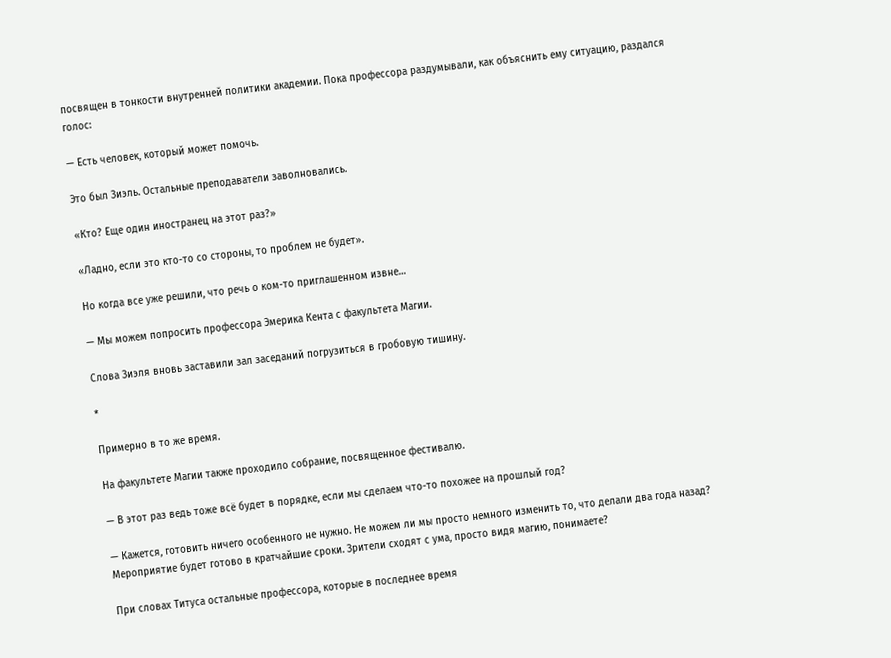посвящен в тонкости внутренней политики академии. Пока профессора раздумывали, как объяснить ему ситуацию, раздался голос:

— Есть человек, который может помочь.

Это был Зиэль. Остальные преподаватели заволновались.

«Кто? Еще один иностранец на этот раз?»

«Ладно, если это кто-то со стороны, то проблем не будет».

Но когда все уже решили, что речь о ком-то приглашенном извне…

— Мы можем попросить профессора Эмерика Кента с факультета Магии.

Слова Зиэля вновь заставили зал заседаний погрузиться в гробовую тишину.

*

Примерно в то же время.

На факультете Магии также проходило собрание, посвященное фестивалю.

— В этот раз ведь тоже всё будет в порядке, если мы сделаем что-то похожее на прошлый год?

— Кажется, готовить ничего особенного не нужно. Не можем ли мы просто немного изменить то, что делали два года назад? Мероприятие будет готово в кратчайшие сроки. Зрители сходят с ума, просто видя магию, понимаете?

При словах Титуса остальные профессора, которые в последнее время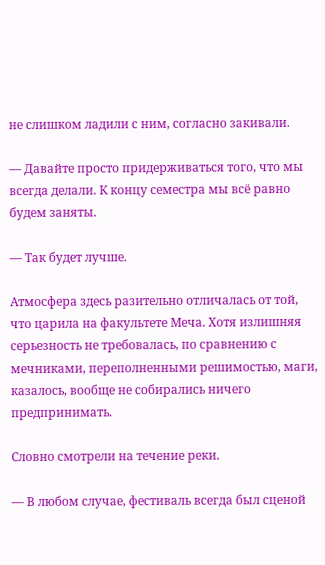не слишком ладили с ним, согласно закивали.

— Давайте просто придерживаться того, что мы всегда делали. К концу семестра мы всё равно будем заняты.

— Так будет лучше.

Атмосфера здесь разительно отличалась от той, что царила на факультете Меча. Хотя излишняя серьезность не требовалась, по сравнению с мечниками, переполненными решимостью, маги, казалось, вообще не собирались ничего предпринимать.

Словно смотрели на течение реки.

— В любом случае, фестиваль всегда был сценой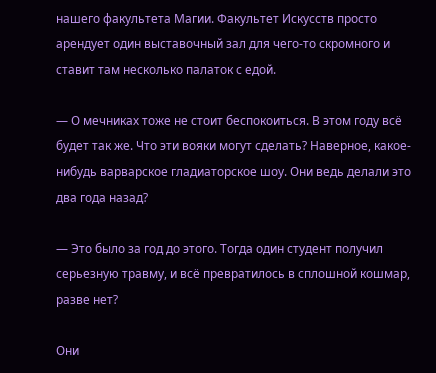нашего факультета Магии. Факультет Искусств просто арендует один выставочный зал для чего-то скромного и ставит там несколько палаток с едой.

— О мечниках тоже не стоит беспокоиться. В этом году всё будет так же. Что эти вояки могут сделать? Наверное, какое-нибудь варварское гладиаторское шоу. Они ведь делали это два года назад?

— Это было за год до этого. Тогда один студент получил серьезную травму, и всё превратилось в сплошной кошмар, разве нет?

Они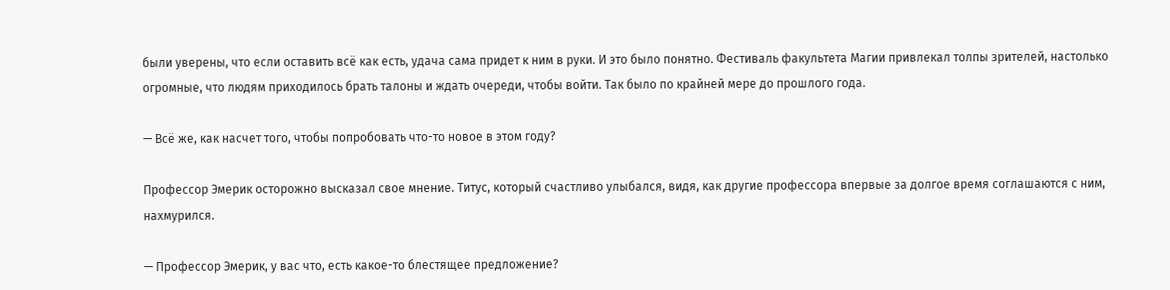были уверены, что если оставить всё как есть, удача сама придет к ним в руки. И это было понятно. Фестиваль факультета Магии привлекал толпы зрителей, настолько огромные, что людям приходилось брать талоны и ждать очереди, чтобы войти. Так было по крайней мере до прошлого года.

— Всё же, как насчет того, чтобы попробовать что-то новое в этом году?

Профессор Эмерик осторожно высказал свое мнение. Титус, который счастливо улыбался, видя, как другие профессора впервые за долгое время соглашаются с ним, нахмурился.

— Профессор Эмерик, у вас что, есть какое-то блестящее предложение?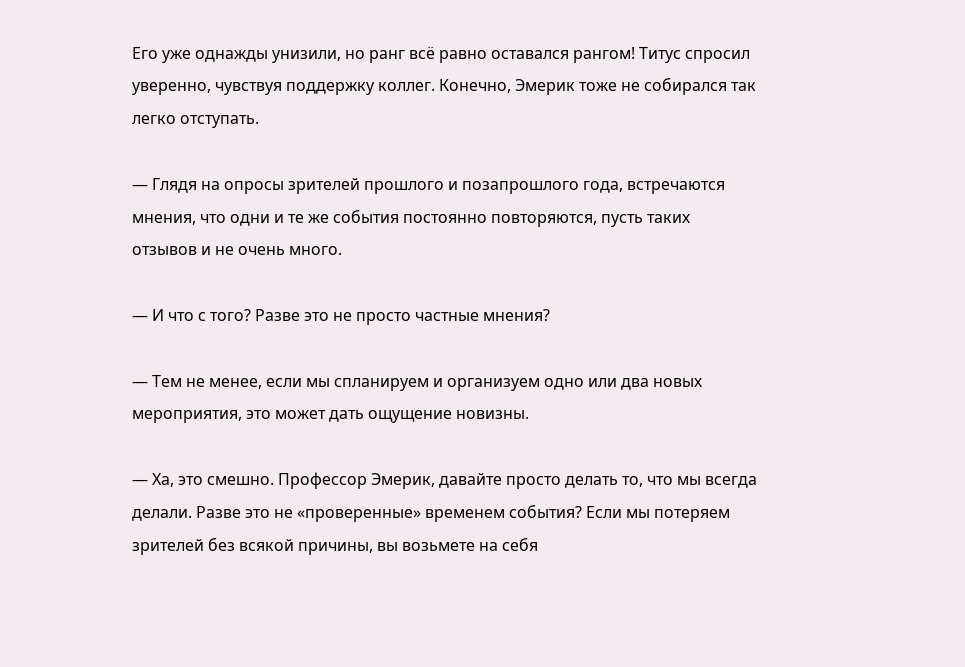Его уже однажды унизили, но ранг всё равно оставался рангом! Титус спросил уверенно, чувствуя поддержку коллег. Конечно, Эмерик тоже не собирался так легко отступать.

— Глядя на опросы зрителей прошлого и позапрошлого года, встречаются мнения, что одни и те же события постоянно повторяются, пусть таких отзывов и не очень много.

— И что с того? Разве это не просто частные мнения?

— Тем не менее, если мы спланируем и организуем одно или два новых мероприятия, это может дать ощущение новизны.

— Ха, это смешно. Профессор Эмерик, давайте просто делать то, что мы всегда делали. Разве это не «проверенные» временем события? Если мы потеряем зрителей без всякой причины, вы возьмете на себя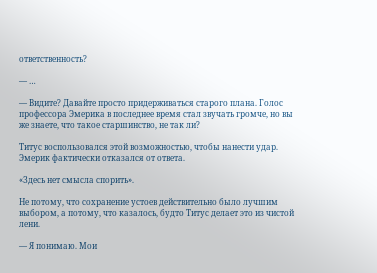ответственность?

— …

— Видите? Давайте просто придерживаться старого плана. Голос профессора Эмерика в последнее время стал звучать громче, но вы же знаете, что такое старшинство, не так ли?

Титус воспользовался этой возможностью, чтобы нанести удар. Эмерик фактически отказался от ответа.

«Здесь нет смысла спорить».

Не потому, что сохранение устоев действительно было лучшим выбором, а потому, что казалось, будто Титус делает это из чистой лени.

— Я понимаю. Мои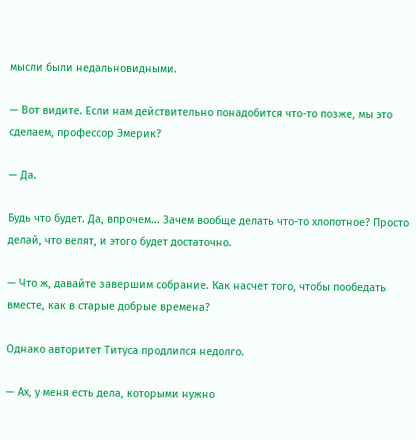мысли были недальновидными.

— Вот видите. Если нам действительно понадобится что-то позже, мы это сделаем, профессор Эмерик?

— Да.

Будь что будет. Да, впрочем... Зачем вообще делать что-то хлопотное? Просто делай, что велят, и этого будет достаточно.

— Что ж, давайте завершим собрание. Как насчет того, чтобы пообедать вместе, как в старые добрые времена?

Однако авторитет Титуса продлился недолго.

— Ах, у меня есть дела, которыми нужно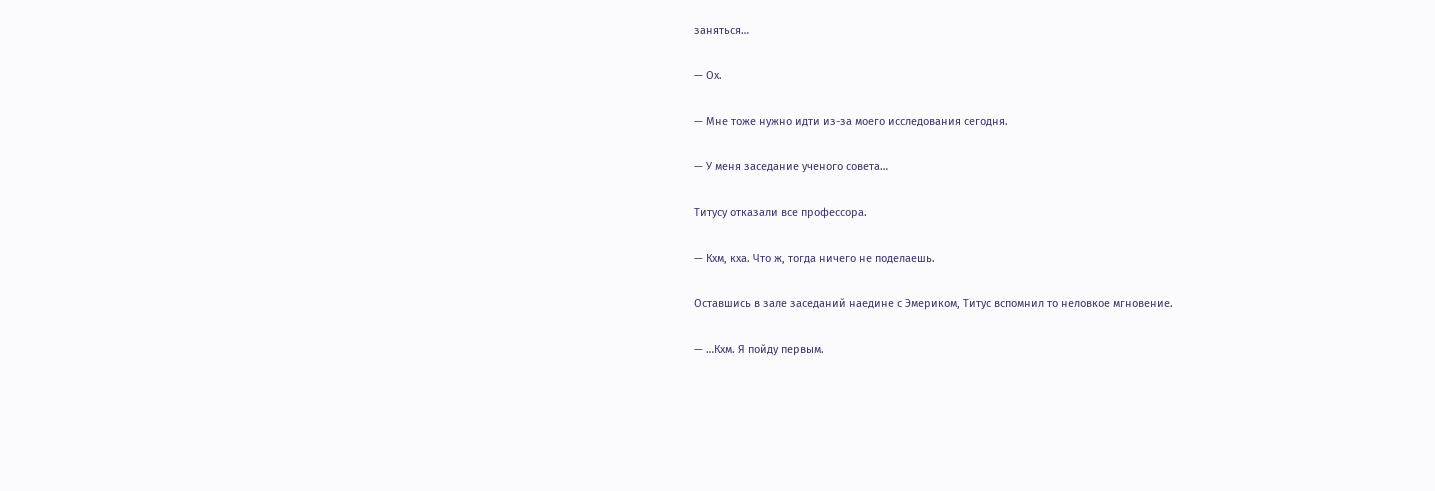заняться…

— Ох.

— Мне тоже нужно идти из-за моего исследования сегодня.

— У меня заседание ученого совета…

Титусу отказали все профессора.

— Кхм, кха. Что ж, тогда ничего не поделаешь.

Оставшись в зале заседаний наедине с Эмериком, Титус вспомнил то неловкое мгновение.

— …Кхм. Я пойду первым.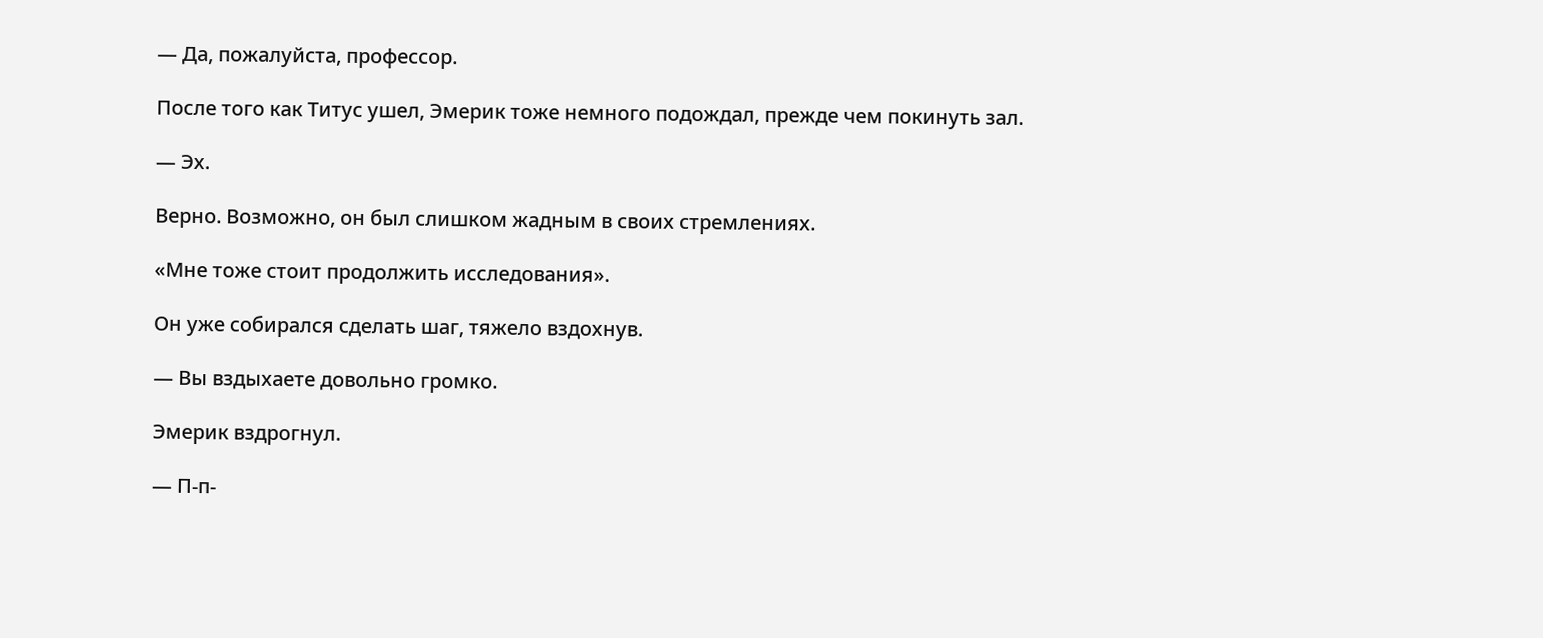— Да, пожалуйста, профессор.

После того как Титус ушел, Эмерик тоже немного подождал, прежде чем покинуть зал.

— Эх.

Верно. Возможно, он был слишком жадным в своих стремлениях.

«Мне тоже стоит продолжить исследования».

Он уже собирался сделать шаг, тяжело вздохнув.

— Вы вздыхаете довольно громко.

Эмерик вздрогнул.

— П-п-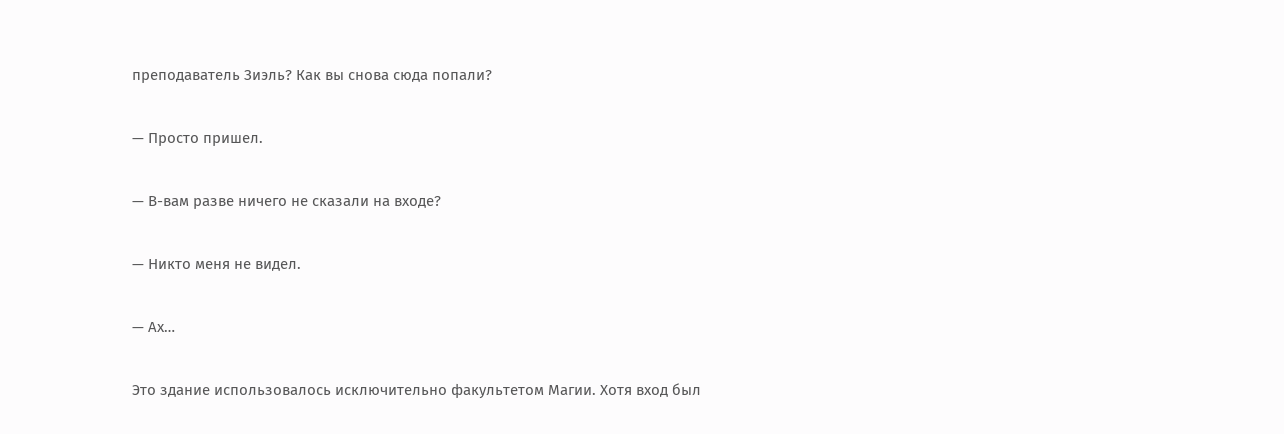преподаватель Зиэль? Как вы снова сюда попали?

— Просто пришел.

— В-вам разве ничего не сказали на входе?

— Никто меня не видел.

— Ах…

Это здание использовалось исключительно факультетом Магии. Хотя вход был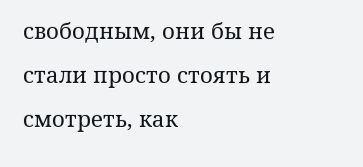свободным, они бы не стали просто стоять и смотреть, как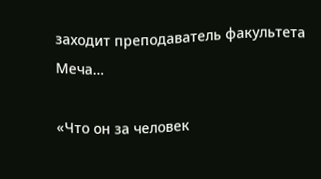заходит преподаватель факультета Меча…

«Что он за человек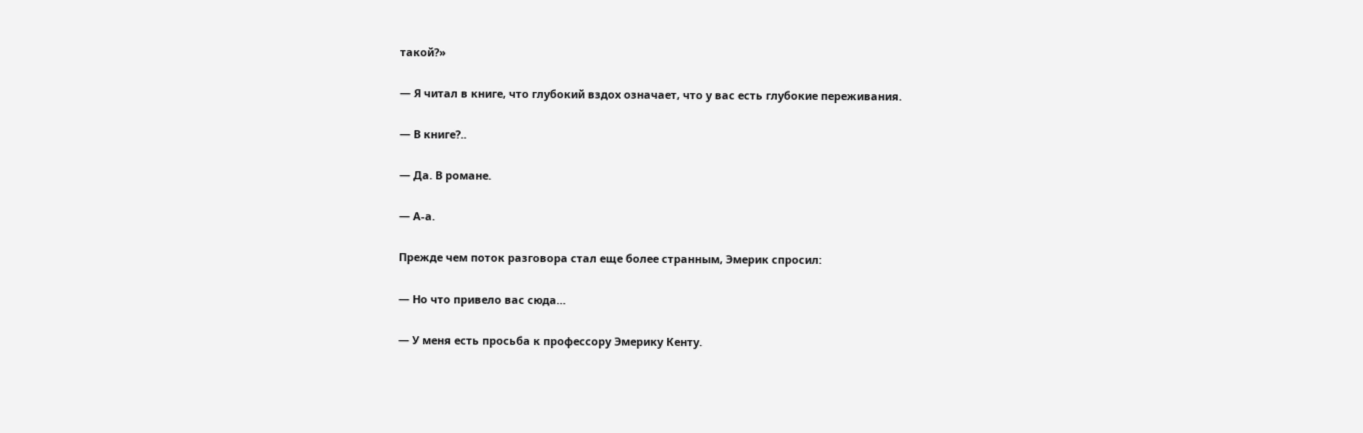такой?»

— Я читал в книге, что глубокий вздох означает, что у вас есть глубокие переживания.

— В книге?..

— Да. В романе.

— А-а.

Прежде чем поток разговора стал еще более странным, Эмерик спросил:

— Но что привело вас сюда…

— У меня есть просьба к профессору Эмерику Кенту.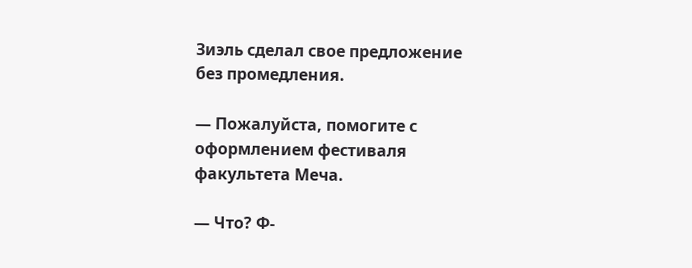Зиэль сделал свое предложение без промедления.

— Пожалуйста, помогите с оформлением фестиваля факультета Меча.

— Что? Ф-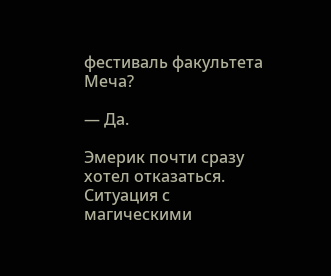фестиваль факультета Меча?

— Да.

Эмерик почти сразу хотел отказаться. Ситуация с магическими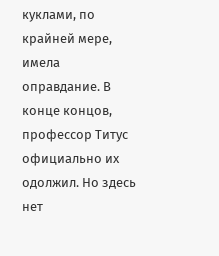куклами, по крайней мере, имела оправдание. В конце концов, профессор Титус официально их одолжил. Но здесь нет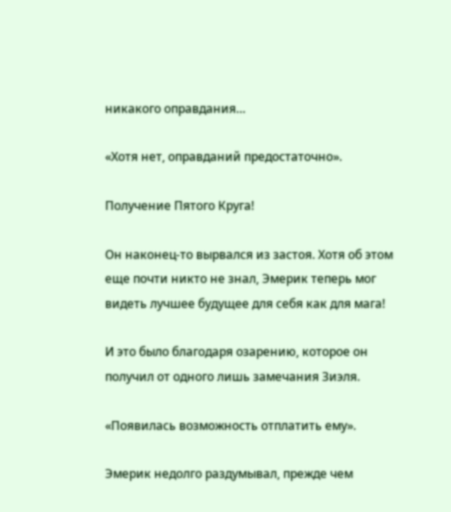никакого оправдания…

«Хотя нет, оправданий предостаточно».

Получение Пятого Круга!

Он наконец-то вырвался из застоя. Хотя об этом еще почти никто не знал, Эмерик теперь мог видеть лучшее будущее для себя как для мага!

И это было благодаря озарению, которое он получил от одного лишь замечания Зиэля.

«Появилась возможность отплатить ему».

Эмерик недолго раздумывал, прежде чем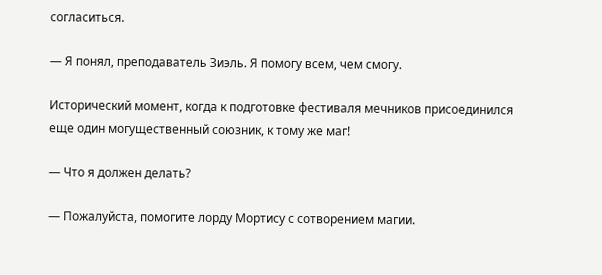согласиться.

— Я понял, преподаватель Зиэль. Я помогу всем, чем смогу.

Исторический момент, когда к подготовке фестиваля мечников присоединился еще один могущественный союзник, к тому же маг!

— Что я должен делать?

— Пожалуйста, помогите лорду Мортису с сотворением магии.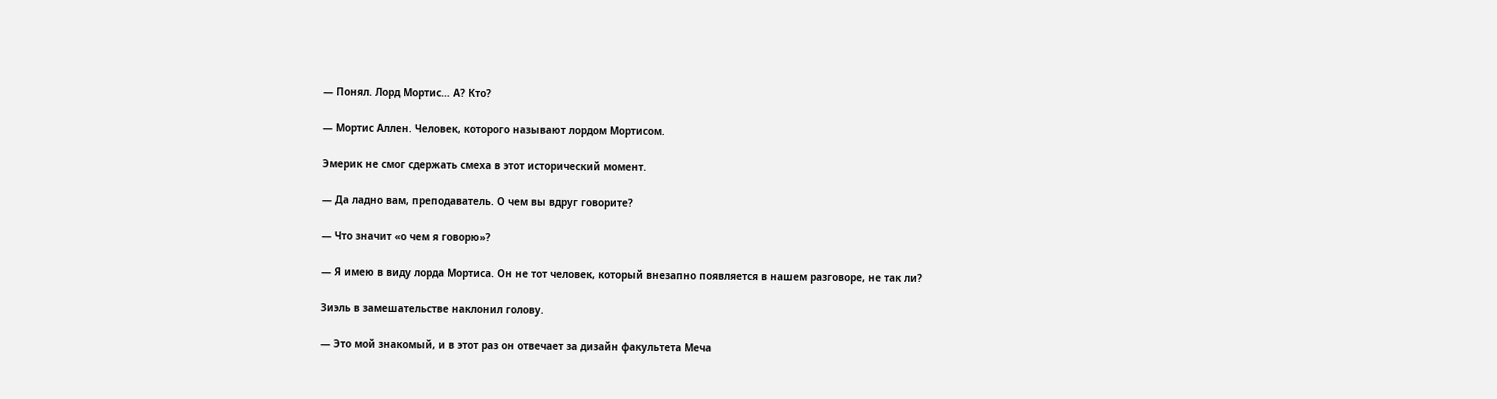— Понял. Лорд Мортис… А? Кто?

— Мортис Аллен. Человек, которого называют лордом Мортисом.

Эмерик не смог сдержать смеха в этот исторический момент.

— Да ладно вам, преподаватель. О чем вы вдруг говорите?

— Что значит «о чем я говорю»?

— Я имею в виду лорда Мортиса. Он не тот человек, который внезапно появляется в нашем разговоре, не так ли?

Зиэль в замешательстве наклонил голову.

— Это мой знакомый, и в этот раз он отвечает за дизайн факультета Меча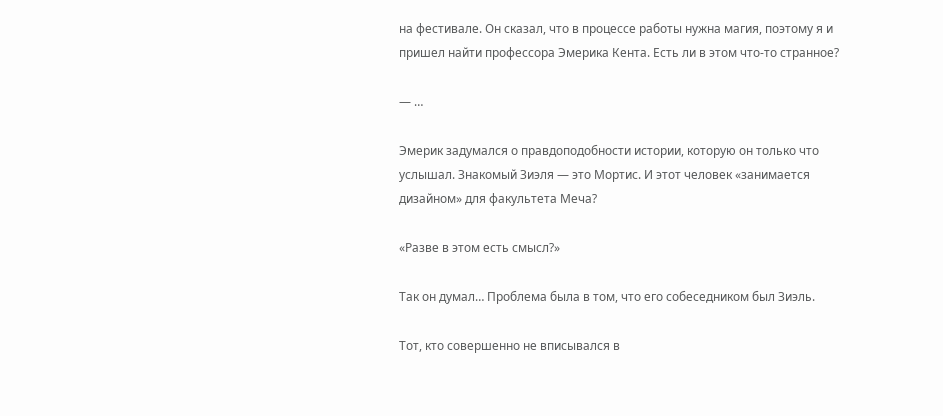на фестивале. Он сказал, что в процессе работы нужна магия, поэтому я и пришел найти профессора Эмерика Кента. Есть ли в этом что-то странное?

— …

Эмерик задумался о правдоподобности истории, которую он только что услышал. Знакомый Зиэля — это Мортис. И этот человек «занимается дизайном» для факультета Меча?

«Разве в этом есть смысл?»

Так он думал… Проблема была в том, что его собеседником был Зиэль.

Тот, кто совершенно не вписывался в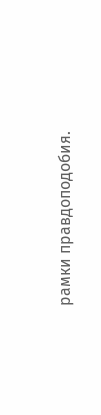рамки правдоподобия.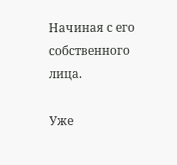Начиная с его собственного лица.

Уже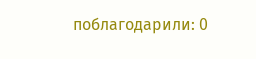поблагодарили: 0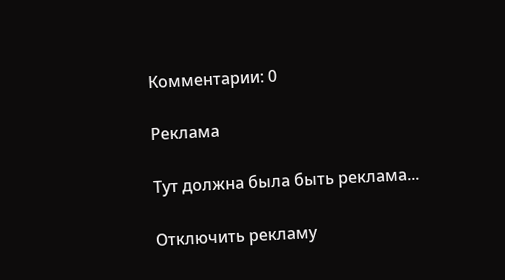Комментарии: 0

Реклама

Тут должна была быть реклама...

Отключить рекламу